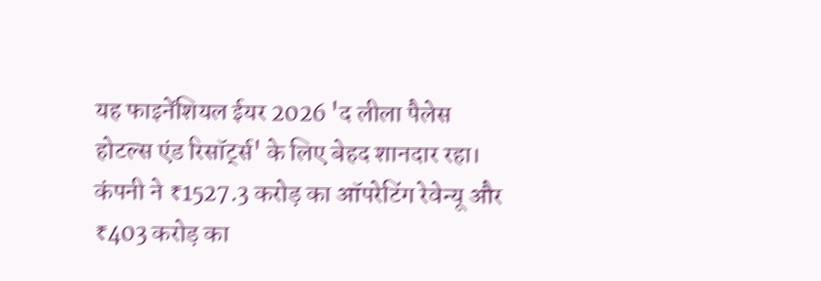यह फाइनेंशियल ईयर 2026 'द लीला पैलेस होटल्स एंड रिसॉर्ट्स' के लिए बेहद शानदार रहा। कंपनी ने ₹1527.3 करोड़ का ऑपरेटिंग रेवेन्यू और ₹403 करोड़ का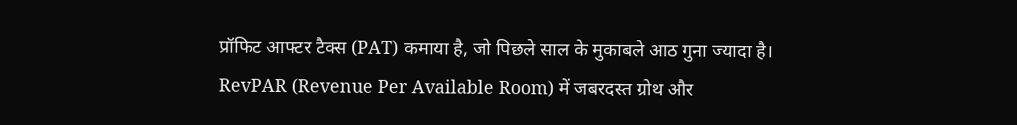प्रॉफिट आफ्टर टैक्स (PAT) कमाया है, जो पिछले साल के मुकाबले आठ गुना ज्यादा है। RevPAR (Revenue Per Available Room) में जबरदस्त ग्रोथ और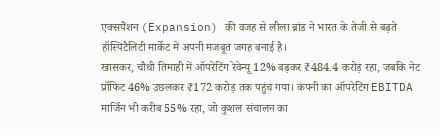एक्सपैंशन (Expansion) की वजह से लीला ब्रांड ने भारत के तेजी से बढ़ते हॉस्पिटैलिटी मार्केट में अपनी मजबूत जगह बनाई है।
खासकर, चौथी तिमाही में ऑपरेटिंग रेवेन्यू 12% बढ़कर ₹484.4 करोड़ रहा, जबकि नेट प्रॉफिट 46% उछलकर ₹172 करोड़ तक पहुंच गया। कंपनी का ऑपरेटिंग EBITDA मार्जिन भी करीब 55% रहा, जो कुशल संचालन का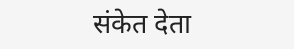संकेत देता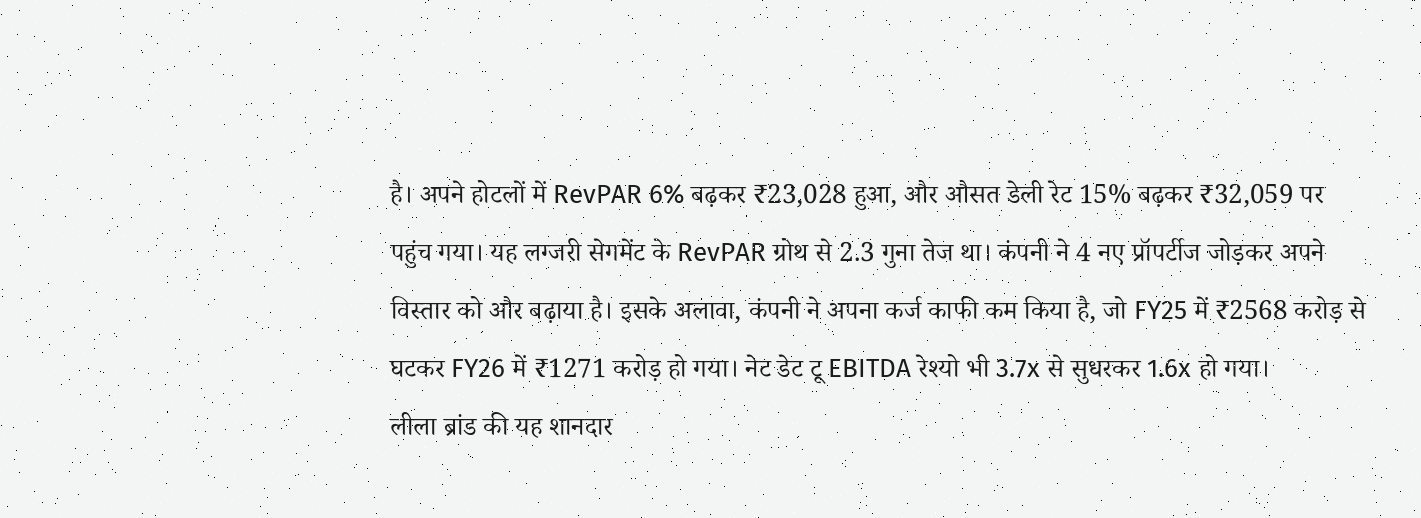है। अपने होटलों में RevPAR 6% बढ़कर ₹23,028 हुआ, और औसत डेली रेट 15% बढ़कर ₹32,059 पर पहुंच गया। यह लग्जरी सेगमेंट के RevPAR ग्रोथ से 2.3 गुना तेज था। कंपनी ने 4 नए प्रॉपर्टीज जोड़कर अपने विस्तार को और बढ़ाया है। इसके अलावा, कंपनी ने अपना कर्ज काफी कम किया है, जो FY25 में ₹2568 करोड़ से घटकर FY26 में ₹1271 करोड़ हो गया। नेट डेट टू EBITDA रेश्यो भी 3.7x से सुधरकर 1.6x हो गया।
लीला ब्रांड की यह शानदार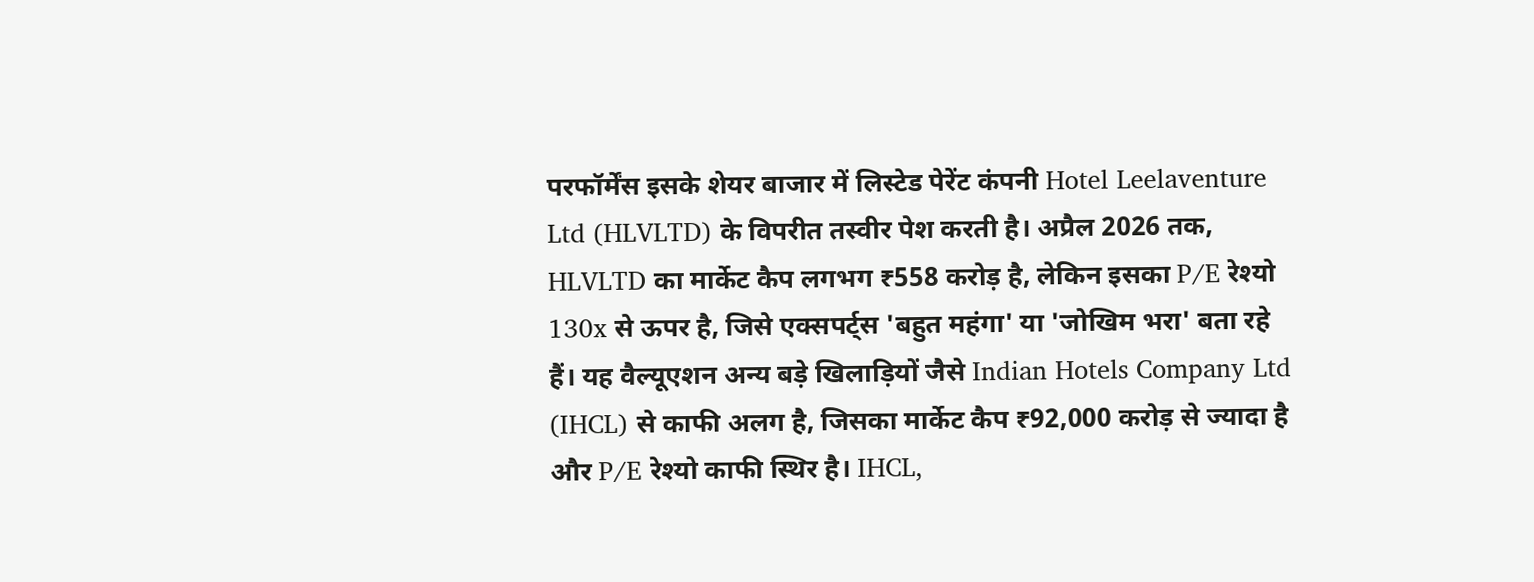परफॉर्मेंस इसके शेयर बाजार में लिस्टेड पेरेंट कंपनी Hotel Leelaventure Ltd (HLVLTD) के विपरीत तस्वीर पेश करती है। अप्रैल 2026 तक, HLVLTD का मार्केट कैप लगभग ₹558 करोड़ है, लेकिन इसका P/E रेश्यो 130x से ऊपर है, जिसे एक्सपर्ट्स 'बहुत महंगा' या 'जोखिम भरा' बता रहे हैं। यह वैल्यूएशन अन्य बड़े खिलाड़ियों जैसे Indian Hotels Company Ltd (IHCL) से काफी अलग है, जिसका मार्केट कैप ₹92,000 करोड़ से ज्यादा है और P/E रेश्यो काफी स्थिर है। IHCL,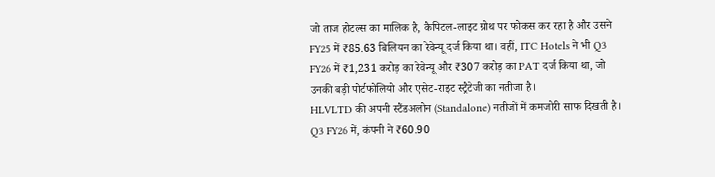जो ताज होटल्स का मालिक है, कैपिटल-लाइट ग्रोथ पर फोकस कर रहा है और उसने FY25 में ₹85.63 बिलियन का रेवेन्यू दर्ज किया था। वहीं, ITC Hotels ने भी Q3 FY26 में ₹1,231 करोड़ का रेवेन्यू और ₹307 करोड़ का PAT दर्ज किया था, जो उनकी बड़ी पोर्टफोलियो और एसेट-राइट स्ट्रैटेजी का नतीजा है।
HLVLTD की अपनी स्टैंडअलोन (Standalone) नतीजों में कमजोरी साफ दिखती है। Q3 FY26 में, कंपनी ने ₹60.90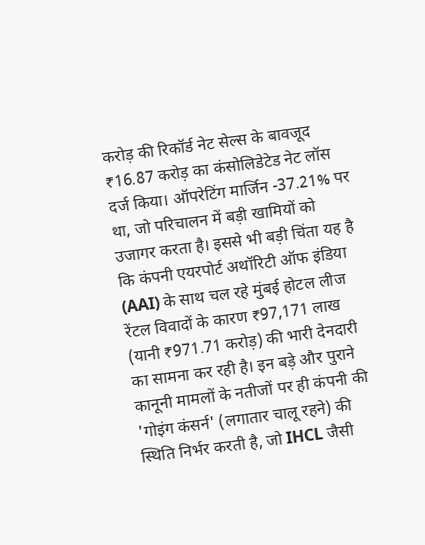करोड़ की रिकॉर्ड नेट सेल्स के बावजूद ₹16.87 करोड़ का कंसोलिडेटेड नेट लॉस दर्ज किया। ऑपरेटिंग मार्जिन -37.21% पर था, जो परिचालन में बड़ी खामियों को उजागर करता है। इससे भी बड़ी चिंता यह है कि कंपनी एयरपोर्ट अथॉरिटी ऑफ इंडिया (AAI) के साथ चल रहे मुंबई होटल लीज रेंटल विवादों के कारण ₹97,171 लाख (यानी ₹971.71 करोड़) की भारी देनदारी का सामना कर रही है। इन बड़े और पुराने कानूनी मामलों के नतीजों पर ही कंपनी की 'गोइंग कंसर्न' (लगातार चालू रहने) की स्थिति निर्भर करती है, जो IHCL जैसी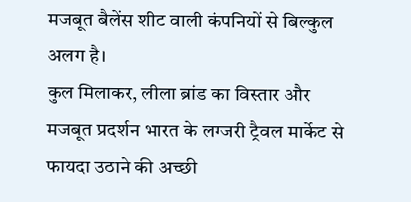मजबूत बैलेंस शीट वाली कंपनियों से बिल्कुल अलग है।
कुल मिलाकर, लीला ब्रांड का विस्तार और मजबूत प्रदर्शन भारत के लग्जरी ट्रैवल मार्केट से फायदा उठाने की अच्छी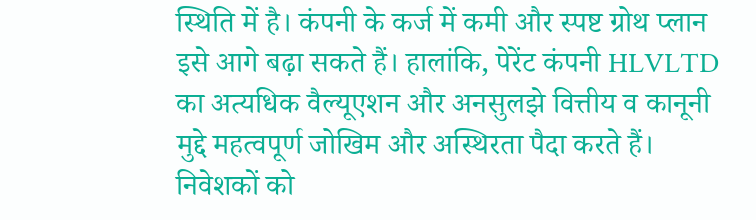स्थिति में है। कंपनी के कर्ज में कमी और स्पष्ट ग्रोथ प्लान इसे आगे बढ़ा सकते हैं। हालांकि, पेरेंट कंपनी HLVLTD का अत्यधिक वैल्यूएशन और अनसुलझे वित्तीय व कानूनी मुद्दे महत्वपूर्ण जोखिम और अस्थिरता पैदा करते हैं। निवेशकों को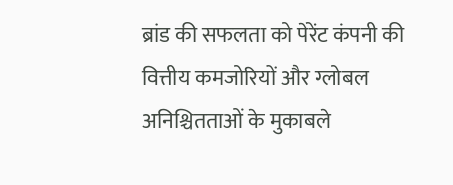ब्रांड की सफलता को पेरेंट कंपनी की वित्तीय कमजोरियों और ग्लोबल अनिश्चितताओं के मुकाबले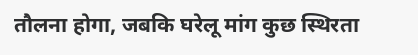तौलना होगा, जबकि घरेलू मांग कुछ स्थिरता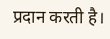प्रदान करती है।